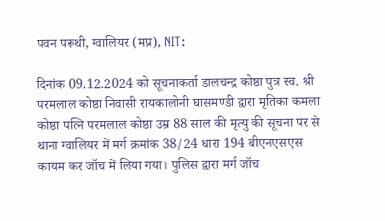पवन परूथी, ग्वालियर (मप्र), NIT:

दिनांक 09.12.2024 को सूचनाकर्ता डालचन्द्र कोष्ठा पुत्र स्व. श्री परमलाल कोष्ठा निवासी रायकालोनी घासमण्डी द्वारा मृतिका कमला कोष्ठा पत्नि परमलाल कोष्ठा उम्र 88 साल की मृत्यु की सूचना पर से थाना ग्वालियर में मर्ग क्रमांक 38/24 धारा 194 बीएनएसएस कायम कर जॉच में लिया गया। पुलिस द्वारा मर्ग जॉच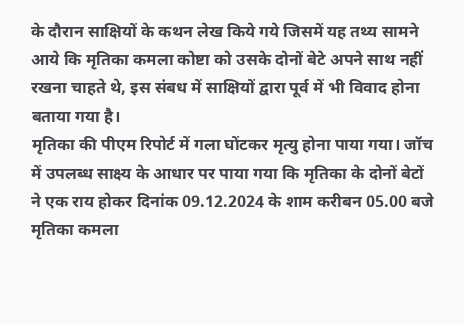के दौरान साक्षियों के कथन लेख किये गये जिसमें यह तथ्य सामने आये कि मृतिका कमला कोष्टा को उसके दोनों बेटे अपने साथ नहीं रखना चाहते थे, इस संबध में साक्षियों द्वारा पूर्व में भी विवाद होना बताया गया है।
मृतिका की पीएम रिपोर्ट में गला घोंटकर मृत्यु होना पाया गया। जॉच में उपलब्ध साक्ष्य के आधार पर पाया गया कि मृतिका के दोनों बेटों ने एक राय होकर दिनांक 09.12.2024 के शाम करीबन 05.00 बजे मृतिका कमला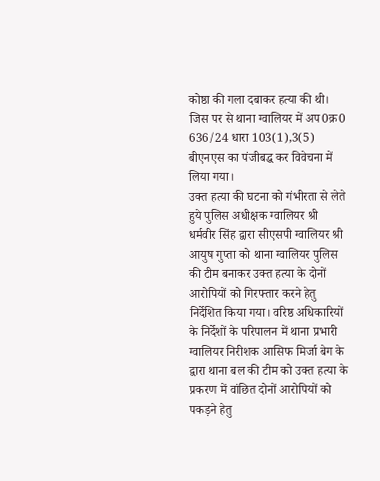कोष्ठा की गला दबाकर हत्या की थी। जिस पर से थाना ग्वालियर में अप0क्र0 636/24 धारा 103(1),3(5) बीएनएस का पंजीबद्ध कर विवेचना में लिया गया।
उक्त हत्या की घटना को गंभीरता से लेते हुये पुलिस अधीक्षक ग्वालियर श्री धर्मवीर सिंह द्वारा सीएसपी ग्वालियर श्री आयुष गुप्ता को थाना ग्वालियर पुलिस की टीम बनाकर उक्त हत्या के दोनों आरोपियों को गिरफ्तार करने हेतु निर्देशित किया गया। वरिष्ठ अधिकारियों के निर्देशों के परिपालन में थाना प्रभारी ग्वालियर निरीशक आसिफ मिर्जा बेग के द्वारा थाना बल की टीम को उक्त हत्या के प्रकरण में वांछित दोनों आरोपियों को पकड़ने हेतु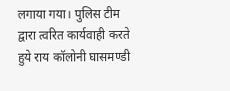लगाया गया। पुलिस टीम द्वारा त्वरित कार्यवाही करते हुये राय कॉलोनी घासमण्डी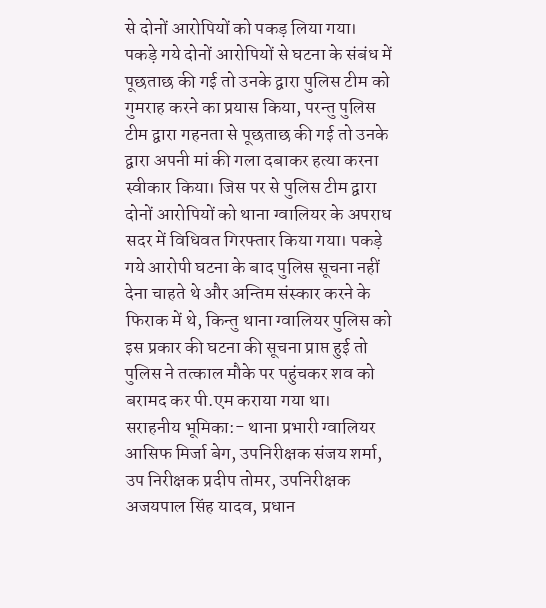से दोनों आरोपियों को पकड़ लिया गया।
पकड़े गये दोनों आरोपियों से घटना के संबंध में पूछताछ की गई तो उनके द्वारा पुलिस टीम को गुमराह करने का प्रयास किया, परन्तु पुलिस टीम द्वारा गहनता से पूछताछ की गई तो उनके द्वारा अपनी मां की गला दबाकर हत्या करना स्वीकार किया। जिस पर से पुलिस टीम द्वारा दोनों आरोपियों को थाना ग्वालियर के अपराध सदर में विधिवत गिरफ्तार किया गया। पकड़े गये आरोपी घटना के बाद पुलिस सूचना नहीं देना चाहते थे और अन्तिम संस्कार करने के फिराक में थे, किन्तु थाना ग्वालियर पुलिस को इस प्रकार की घटना की सूचना प्राप्त हुई तो पुलिस ने तत्काल मौके पर पहुंचकर शव को बरामद कर पी.एम कराया गया था।
सराहनीय भूमिका:- थाना प्रभारी ग्वालियर आसिफ मिर्जा बेग, उपनिरीक्षक संजय शर्मा, उप निरीक्षक प्रदीप तोमर, उपनिरीक्षक अजयपाल सिंह यादव, प्रधान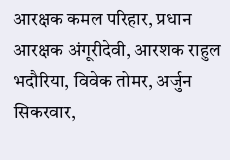आरक्षक कमल परिहार, प्रधान आरक्षक अंगूरीदेवी, आरशक राहुल भदौरिया, विवेक तोमर, अर्जुन सिकरवार,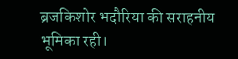ब्रजकिशोर भदौरिया की सराहनीय भूमिका रही।